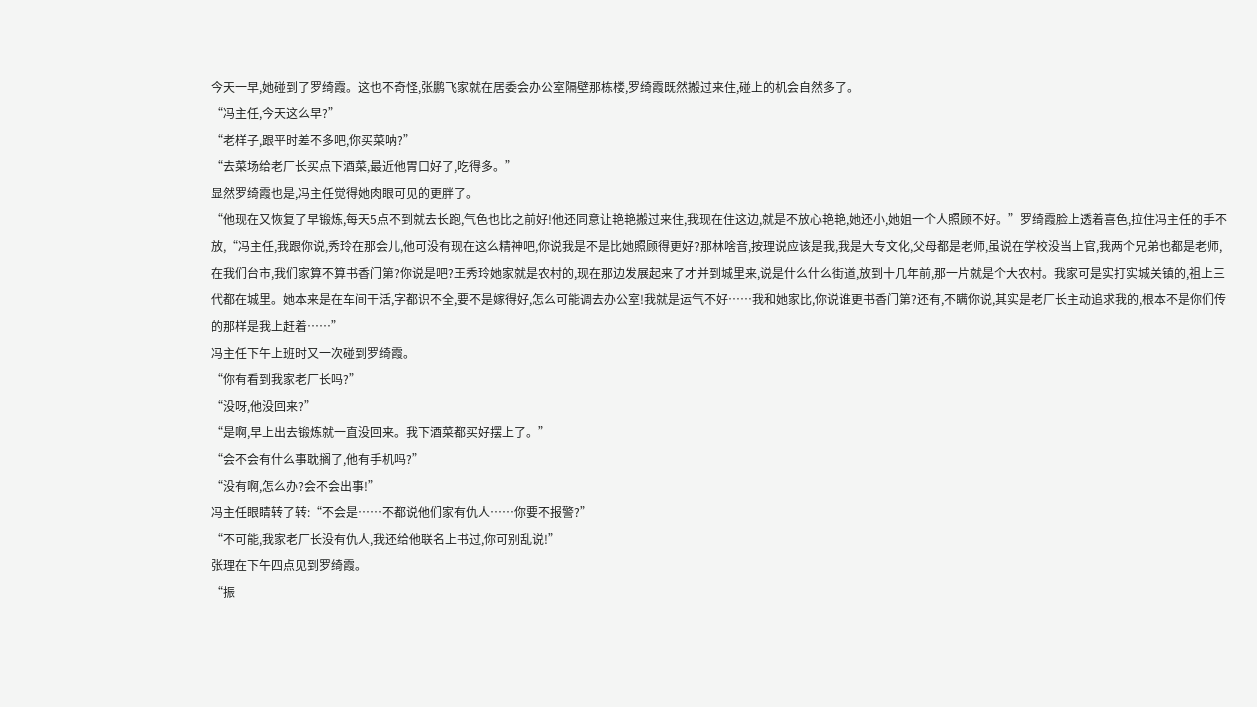今天一早,她碰到了罗绮霞。这也不奇怪,张鹏飞家就在居委会办公室隔壁那栋楼,罗绮霞既然搬过来住,碰上的机会自然多了。
“冯主任,今天这么早?”
“老样子,跟平时差不多吧,你买菜呐?”
“去菜场给老厂长买点下酒菜,最近他胃口好了,吃得多。”
显然罗绮霞也是,冯主任觉得她肉眼可见的更胖了。
“他现在又恢复了早锻炼,每天5点不到就去长跑,气色也比之前好!他还同意让艳艳搬过来住,我现在住这边,就是不放心艳艳,她还小,她姐一个人照顾不好。”罗绮霞脸上透着喜色,拉住冯主任的手不放,“冯主任,我跟你说,秀玲在那会儿,他可没有现在这么精神吧,你说我是不是比她照顾得更好?那林啥音,按理说应该是我,我是大专文化,父母都是老师,虽说在学校没当上官,我两个兄弟也都是老师,在我们台市,我们家算不算书香门第?你说是吧?王秀玲她家就是农村的,现在那边发展起来了才并到城里来,说是什么什么街道,放到十几年前,那一片就是个大农村。我家可是实打实城关镇的,祖上三代都在城里。她本来是在车间干活,字都识不全,要不是嫁得好,怎么可能调去办公室!我就是运气不好……我和她家比,你说谁更书香门第?还有,不瞒你说,其实是老厂长主动追求我的,根本不是你们传的那样是我上赶着……”
冯主任下午上班时又一次碰到罗绮霞。
“你有看到我家老厂长吗?”
“没呀,他没回来?”
“是啊,早上出去锻炼就一直没回来。我下酒菜都买好摆上了。”
“会不会有什么事耽搁了,他有手机吗?”
“没有啊,怎么办?会不会出事!”
冯主任眼睛转了转:“不会是……不都说他们家有仇人……你要不报警?”
“不可能,我家老厂长没有仇人,我还给他联名上书过,你可别乱说!”
张理在下午四点见到罗绮霞。
“振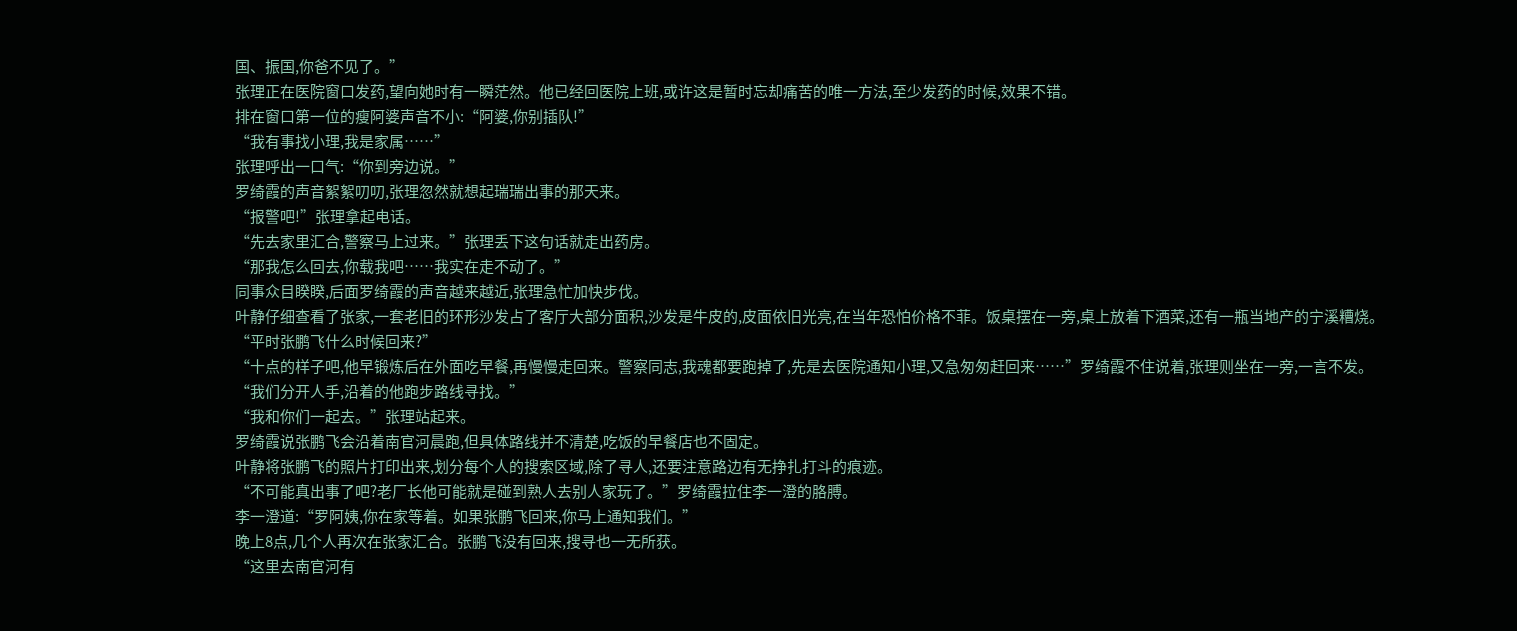国、振国,你爸不见了。”
张理正在医院窗口发药,望向她时有一瞬茫然。他已经回医院上班,或许这是暂时忘却痛苦的唯一方法,至少发药的时候,效果不错。
排在窗口第一位的瘦阿婆声音不小:“阿婆,你别插队!”
“我有事找小理,我是家属……”
张理呼出一口气:“你到旁边说。”
罗绮霞的声音絮絮叨叨,张理忽然就想起瑞瑞出事的那天来。
“报警吧!”张理拿起电话。
“先去家里汇合,警察马上过来。”张理丢下这句话就走出药房。
“那我怎么回去,你载我吧……我实在走不动了。”
同事众目睽睽,后面罗绮霞的声音越来越近,张理急忙加快步伐。
叶静仔细查看了张家,一套老旧的环形沙发占了客厅大部分面积,沙发是牛皮的,皮面依旧光亮,在当年恐怕价格不菲。饭桌摆在一旁,桌上放着下酒菜,还有一瓶当地产的宁溪糟烧。
“平时张鹏飞什么时候回来?”
“十点的样子吧,他早锻炼后在外面吃早餐,再慢慢走回来。警察同志,我魂都要跑掉了,先是去医院通知小理,又急匆匆赶回来……”罗绮霞不住说着,张理则坐在一旁,一言不发。
“我们分开人手,沿着的他跑步路线寻找。”
“我和你们一起去。”张理站起来。
罗绮霞说张鹏飞会沿着南官河晨跑,但具体路线并不清楚,吃饭的早餐店也不固定。
叶静将张鹏飞的照片打印出来,划分每个人的搜索区域,除了寻人,还要注意路边有无挣扎打斗的痕迹。
“不可能真出事了吧?老厂长他可能就是碰到熟人去别人家玩了。”罗绮霞拉住李一澄的胳膊。
李一澄道:“罗阿姨,你在家等着。如果张鹏飞回来,你马上通知我们。”
晚上8点,几个人再次在张家汇合。张鹏飞没有回来,搜寻也一无所获。
“这里去南官河有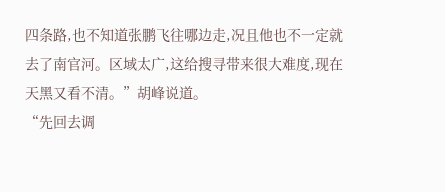四条路,也不知道张鹏飞往哪边走,况且他也不一定就去了南官河。区域太广,这给搜寻带来很大难度,现在天黑又看不清。”胡峰说道。
“先回去调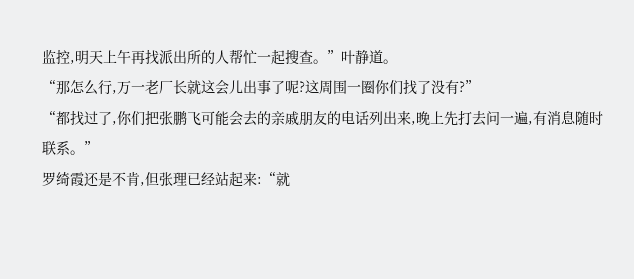监控,明天上午再找派出所的人帮忙一起搜查。”叶静道。
“那怎么行,万一老厂长就这会儿出事了呢?这周围一圈你们找了没有?”
“都找过了,你们把张鹏飞可能会去的亲戚朋友的电话列出来,晚上先打去问一遍,有消息随时联系。”
罗绮霞还是不肯,但张理已经站起来:“就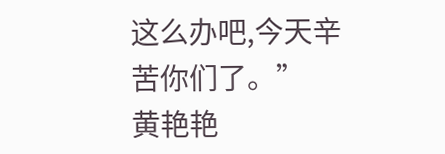这么办吧,今天辛苦你们了。”
黄艳艳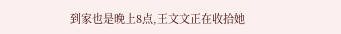到家也是晚上8点,王文文正在收拾她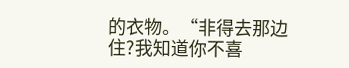的衣物。“非得去那边住?我知道你不喜